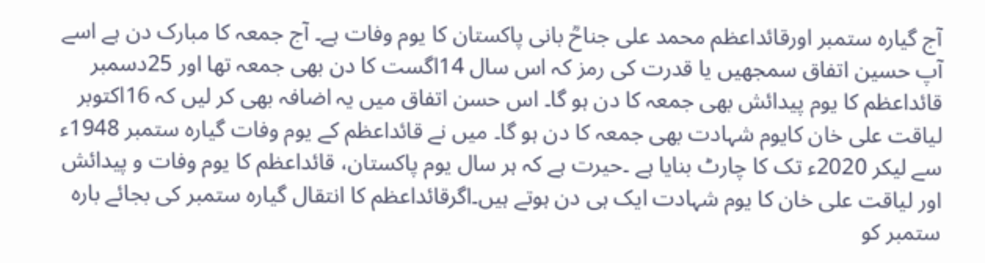آج گیارہ ستمبر اورقائداعظم محمد علی جناحؒ بانی پاکستان کا یوم وفات ہے۔ آج جمعہ کا مبارک دن ہے اسے آپ حسین اتفاق سمجھیں یا قدرت کی رمز کہ اس سال 14اگست کا دن بھی جمعہ تھا اور 25دسمبر قائداعظم کا یوم پیدائش بھی جمعہ کا دن ہو گا۔ اس حسن اتفاق میں یہ اضافہ بھی کر لیں کہ 16اکتوبر لیاقت علی خان کایوم شہادت بھی جمعہ کا دن ہو گا۔ میں نے قائداعظم کے یوم وفات گیارہ ستمبر 1948ء سے لیکر 2020ء تک کا چارٹ بنایا ہے ۔حیرت ہے کہ ہر سال یوم پاکستان، قائداعظم کا یوم وفات و پیدائش اور لیاقت علی خان کا یوم شہادت ایک ہی دن ہوتے ہیں۔اگرقائداعظم کا انتقال گیارہ ستمبر کی بجائے بارہ ستمبر کو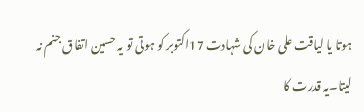ہوتا یا لیاقت علی خان کی شہادت 17اکتوبر کو ہوتی تو یہ حسین اتفاق جنم نہ لیتا۔یہ قدرت کا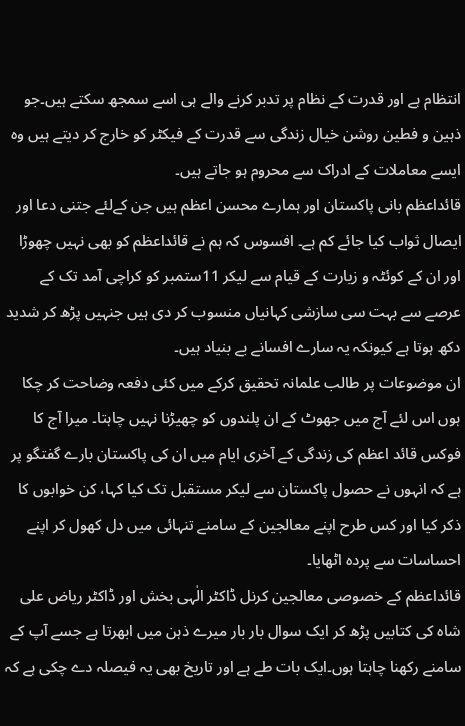انتظام ہے اور قدرت کے نظام پر تدبر کرنے والے ہی اسے سمجھ سکتے ہیں۔جو ذہین و فطین روشن خیال زندگی سے قدرت کے فیکٹر کو خارج کر دیتے ہیں وہ ایسے معاملات کے ادراک سے محروم ہو جاتے ہیں۔
قائداعظم بانی پاکستان اور ہمارے محسن اعظم ہیں جن کےلئے جتنی دعا اور ایصال ثواب کیا جائے کم ہے۔ افسوس کہ ہم نے قائداعظم کو بھی نہیں چھوڑا اور ان کے کوئٹہ و زیارت کے قیام سے لیکر 11ستمبر کو کراچی آمد تک کے عرصے سے بہت سی سازشی کہانیاں منسوب کر دی ہیں جنہیں پڑھ کر شدید دکھ ہوتا ہے کیونکہ یہ سارے افسانے بے بنیاد ہیں۔
ان موضوعات پر طالب علمانہ تحقیق کرکے میں کئی دفعہ وضاحت کر چکا ہوں اس لئے آج میں جھوٹ کے ان پلندوں کو چھیڑنا نہیں چاہتا۔ میرا آج کا فوکس قائد اعظم کی زندگی کے آخری ایام میں ان کی پاکستان بارے گفتگو پر ہے کہ انہوں نے حصول پاکستان سے لیکر مستقبل تک کیا کہا، کن خوابوں کا ذکر کیا اور کس طرح اپنے معالجین کے سامنے تنہائی میں دل کھول کر اپنے احساسات سے پردہ اٹھایا۔
قائداعظم کے خصوصی معالجین کرنل ڈاکٹر الٰہی بخش اور ڈاکٹر ریاض علی شاہ کی کتابیں پڑھ کر ایک سوال بار بار میرے ذہن میں ابھرتا ہے جسے آپ کے سامنے رکھنا چاہتا ہوں۔ایک بات طے ہے اور تاریخ بھی یہ فیصلہ دے چکی ہے کہ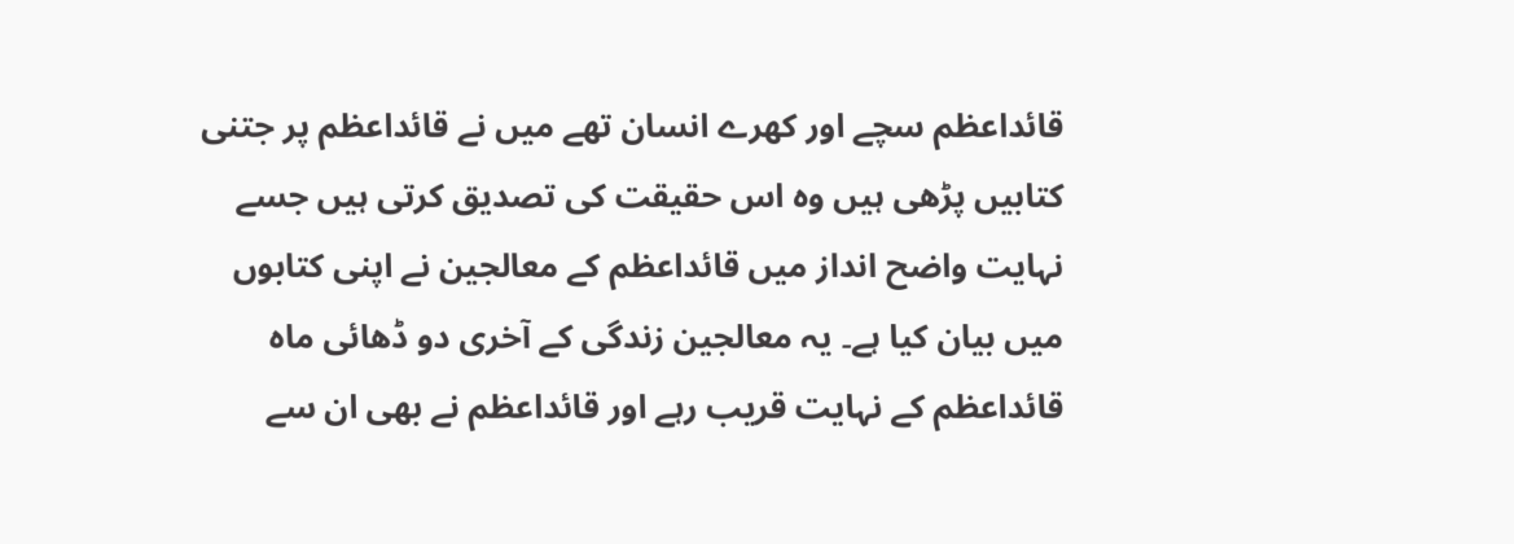قائداعظم سچے اور کھرے انسان تھے میں نے قائداعظم پر جتنی کتابیں پڑھی ہیں وہ اس حقیقت کی تصدیق کرتی ہیں جسے نہایت واضح انداز میں قائداعظم کے معالجین نے اپنی کتابوں میں بیان کیا ہے۔ یہ معالجین زندگی کے آخری دو ڈھائی ماہ قائداعظم کے نہایت قریب رہے اور قائداعظم نے بھی ان سے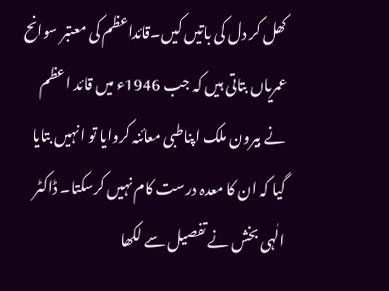کھل کر دل کی باتیں کیں۔قائداعظم کی معتبر سوانح عمریاں بتاتی ہیں کہ جب 1946ء میں قائد اعظم نے بیرون ملک اپناطبی معائنہ کروایا تو انہیں بتایا گیا کہ ان کا معدہ درست کام نہیں کرسکتا۔ ڈاکٹر الٰہی بخش نے تفصیل سے لکھا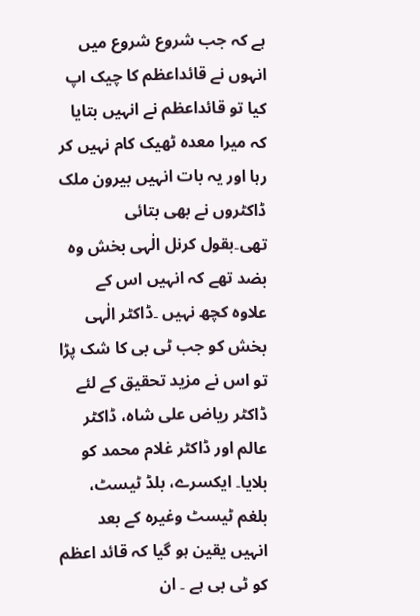ہے کہ جب شروع شروع میں انہوں نے قائداعظم کا چیک اپ کیا تو قائداعظم نے انہیں بتایا کہ میرا معدہ ٹھیک کام نہیں کر رہا اور یہ بات انہیں بیرون ملک ڈاکٹروں نے بھی بتائی تھی۔بقول کرنل الٰہی بخش وہ بضد تھے کہ انہیں اس کے علاوہ کچھ نہیں ۔ڈاکٹر الٰہی بخش کو جب ٹی بی کا شک پڑا تو اس نے مزید تحقیق کے لئے ڈاکٹر ریاض علی شاہ، ڈاکٹر عالم اور ڈاکٹر غلام محمد کو بلایا۔ ایکسرے، بلڈ ٹیسٹ، بلغم ٹیسٹ وغیرہ کے بعد انہیں یقین ہو گیا کہ قائد اعظم کو ٹی بی ہے ۔ ان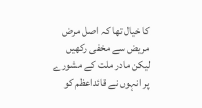کا خیال تھا کہ اصل مرض مریض سے مخفی رکھیں لیکن مادر ملت کے مشورے پر انہوں نے قائداعظم کو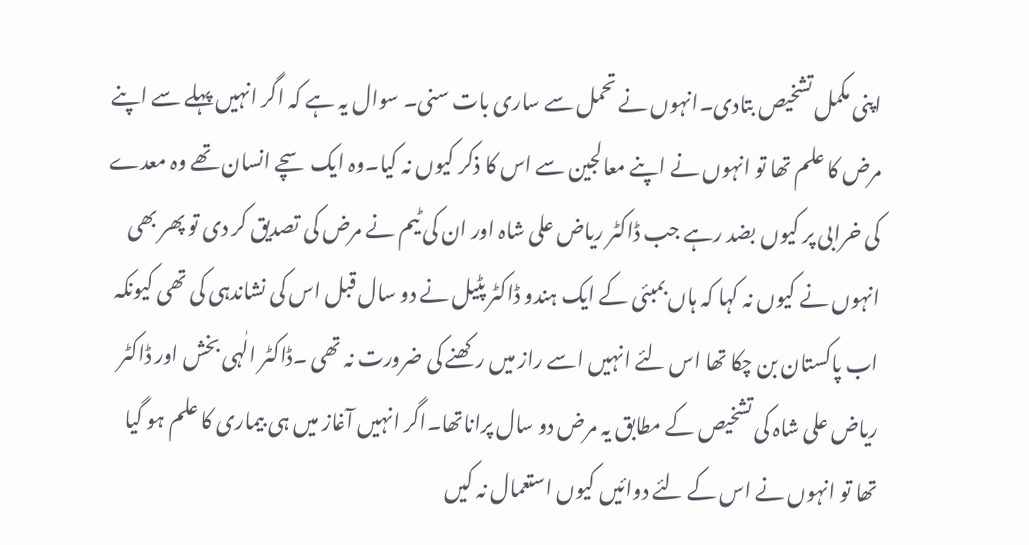اپنی مکمل تشخیص بتادی۔انہوں نے تحمل سے ساری بات سنی۔ سوال یہ ہے کہ اگر انہیں پہلے سے اپنے مرض کا علم تھا تو انہوں نے اپنے معالجین سے اس کا ذکر کیوں نہ کیا۔وہ ایک سچے انسان تھے وہ معدے کی خرابی پر کیوں بضد رہے جب ڈاکٹر ریاض علی شاہ اور ان کی ٹیم نے مرض کی تصدیق کر دی تو پھر بھی انہوں نے کیوں نہ کہا کہ ہاں بمبئی کے ایک ہندو ڈاکٹر پٹیل نے دو سال قبل اس کی نشاندہی کی تھی کیونکہ اب پاکستان بن چکا تھا اس لئے انہیں اسے راز میں رکھنے کی ضرورت نہ تھی ۔ڈاکٹر الٰہی بخش اور ڈاکٹر ریاض علی شاہ کی تشخیص کے مطابق یہ مرض دو سال پراناتھا۔اگر انہیں آغاز میں ہی بیماری کا علم ہو گیا تھا تو انہوں نے اس کے لئے دوائیں کیوں استعمال نہ کیں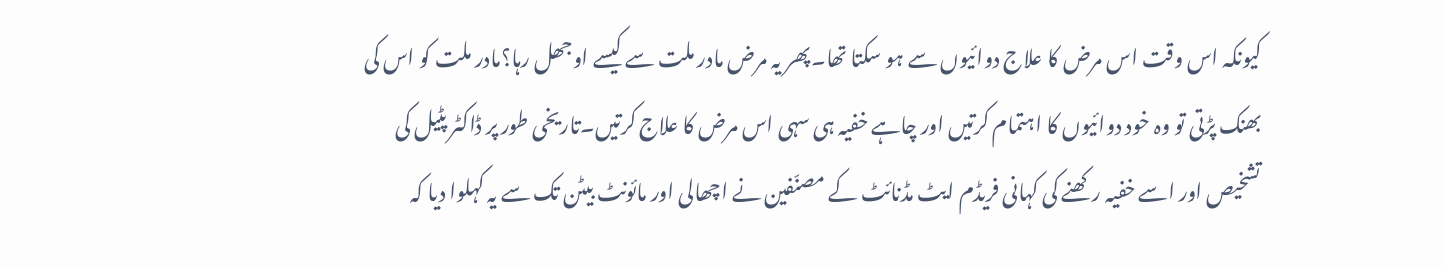کیونکہ اس وقت اس مرض کا علاج دوائیوں سے ہو سکتا تھا۔پھر یہ مرض مادر ملت سے کیسے اوجھل رہا؟مادر ملت کو اس کی بھنک پڑتی تو وہ خود دوائیوں کا اہتمام کرتیں اور چاہے خفیہ ہی سہی اس مرض کا علاج کرتیں۔تاریخی طور پر ڈاکٹر پٹیل کی تشخیص اور اسے خفیہ رکھنے کی کہانی فریڈم ایٹ مڈنائٹ کے مصنّفین نے اچھالی اور مائونٹ بیٹن تک سے یہ کہلوا دیا کہ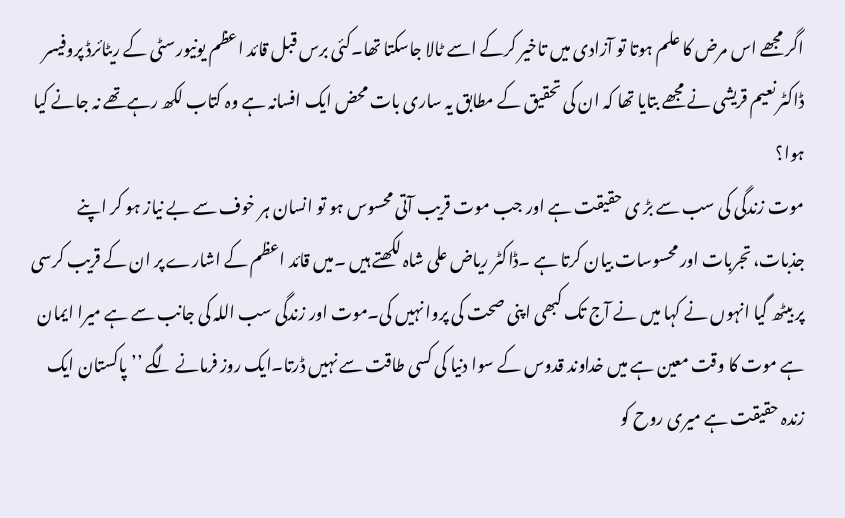اگر مجھے اس مرض کا علم ہوتا تو آزادی میں تاخیر کرکے اسے ٹالا جاسکتا تھا۔کئی برس قبل قائد اعظم یونیورسٹی کے ریٹائرڈ پروفیسر ڈاکٹر نعیم قریشی نے مجھے بتایا تھا کہ ان کی تحقیق کے مطابق یہ ساری بات محض ایک افسانہ ہے وہ کتاب لکھ رہےتھے نہ جانے کیا ہوا؟
موت زندگی کی سب سے بڑ ی حقیقت ہے اور جب موت قریب آتی محسوس ہو تو انسان ہر خوف سے بے نیاز ہو کر اپنے جذبات، تجربات اور محسوسات بیان کرتا ہے ۔ڈاکٹر ریاض علی شاہ لکھتے ہیں ۔میں قائد اعظم کے اشارے پر ان کے قریب کرسی پر بیٹھ گیا انہوں نے کہا میں نے آج تک کبھی اپنی صحت کی پروا نہیں کی۔موت اور زندگی سب اللہ کی جانب سے ہے میرا ایمان ہے موت کا وقت معین ہے میں خداوند قدوس کے سوا دنیا کی کسی طاقت سے نہیں ڈرتا۔ایک روز فرمانے لگے ’’پاکستان ایک زندہ حقیقت ہے میری روح کو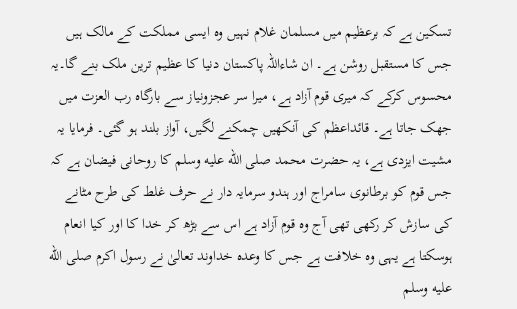تسکین ہے کہ برعظیم میں مسلمان غلام نہیں وہ ایسی مملکت کے مالک ہیں جس کا مستقبل روشن ہے۔ ان شاءاللہ پاکستان دنیا کا عظیم ترین ملک بنے گا۔یہ محسوس کرکے کہ میری قوم آزاد ہے، میرا سر عجزونیاز سے بارگاہ رب العزت میں جھک جاتا ہے۔ قائداعظم کی آنکھیں چمکنے لگیں، آواز بلند ہو گئی۔ فرمایا یہ مشیت ایزدی ہے، یہ حضرت محمد صلى الله عليه وسلم کا روحانی فیضان ہے کہ جس قوم کو برطانوی سامراج اور ہندو سرمایہ دار نے حرف غلط کی طرح مٹانے کی سازش کر رکھی تھی آج وہ قوم آزاد ہے اس سے بڑھ کر خدا کا اور کیا انعام ہوسکتا ہے یہی وہ خلافت ہے جس کا وعدہ خداوند تعالیٰ نے رسول اکرم صلى الله عليه وسلم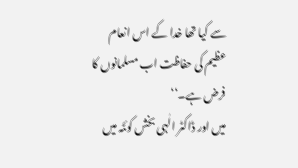سے کیا تھا خدا کے اس انعام عظیم کی حفاظت اب مسلمانوں کا فرض ہے۔‘‘
میں اور ڈاکٹر الٰہی بخش کوئٹہ میں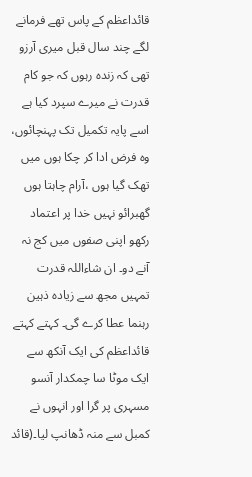قائداعظم کے پاس تھے فرمانے لگے چند سال قبل میری آرزو تھی کہ زندہ رہوں کہ جو کام قدرت نے میرے سپرد کیا ہے اسے پایہ تکمیل تک پہنچائوں، وہ فرض ادا کر چکا ہوں میں تھک گیا ہوں ،آرام چاہتا ہوں گھبرائو نہیں خدا پر اعتماد رکھو اپنی صفوں میں کج نہ آنے دو۔ ان شاءاللہ قدرت تمہیں مجھ سے زیادہ ذہین رہنما عطا کرے گی۔ کہتے کہتے قائداعظم کی ایک آنکھ سے ایک موٹا سا چمکدار آنسو مسہری پر گرا اور انہوں نے کمبل سے منہ ڈھانپ لیا۔(قائد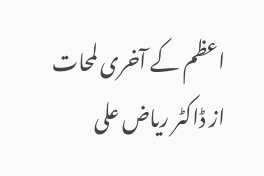اعظم کے آخری لمحات از ڈاکٹر ریاض علی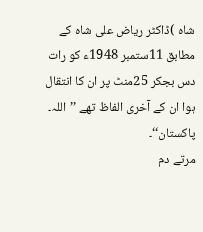شاہ )ڈاکٹر ریاض علی شاہ کے مطابق 11ستمبر 1948ء کو رات دس بجکر 25منٹ پر ان کا انتقال ہوا ان کے آخری الفاظ تھے ’’اللہ۔ پاکستان‘‘۔
مرتے دم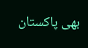بھی پاکستان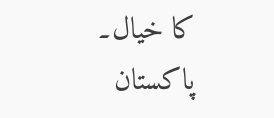کا خیال۔ پاکستان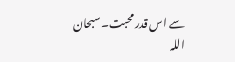سے اس قدر محبت۔ سبحان اللہ